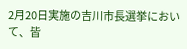2月20日実施の吉川市長選挙において、皆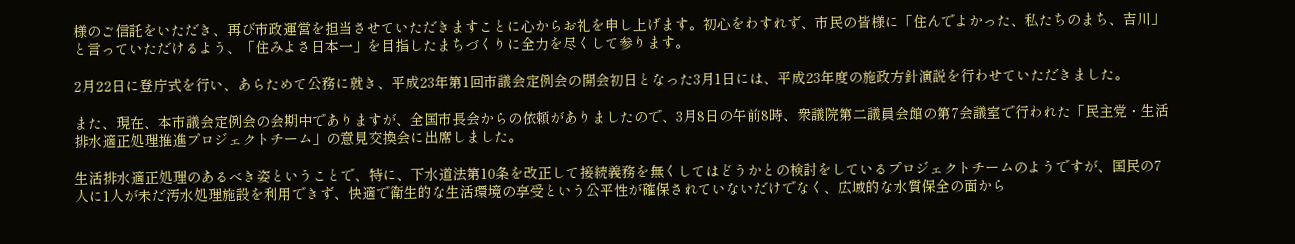様のご信託をいただき、再び市政運営を担当させていただきますことに心からお礼を申し上げます。初心をわすれず、市民の皆様に「住んでよかった、私たちのまち、吉川」と言っていただけるよう、「住みよさ日本一」を目指したまちづくりに全力を尽くして参ります。

2月22日に登庁式を行い、あらためて公務に就き、平成23年第1回市議会定例会の開会初日となった3月1日には、平成23年度の施政方針演説を行わせていただきました。

また、現在、本市議会定例会の会期中でありますが、全国市長会からの依頼がありましたので、3月8日の午前8時、衆議院第二議員会館の第7会議室で行われた「民主党・生活排水適正処理推進プロジェクトチーム」の意見交換会に出席しました。

生活排水適正処理のあるべき姿ということで、特に、下水道法第10条を改正して接続義務を無くしてはどうかとの検討をしているプロジェクトチームのようですが、国民の7人に1人が未だ汚水処理施設を利用できず、快適で衛生的な生活環境の享受という公平性が確保されていないだけでなく、広域的な水質保全の面から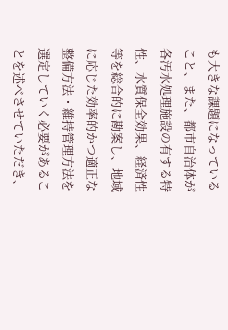も大きな課題になっていること、また、都市自治体が各汚水処理施設の有する特性、水質保全効果、経済性等を総合的に勘案し、地域に応じた効率的かつ適正な整備方法・維持管理方法を選定していく必要があることを述べさせていただき、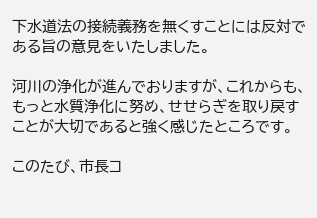下水道法の接続義務を無くすことには反対である旨の意見をいたしました。

河川の浄化が進んでおりますが、これからも、もっと水質浄化に努め、せせらぎを取り戻すことが大切であると強く感じたところです。

このたび、市長コ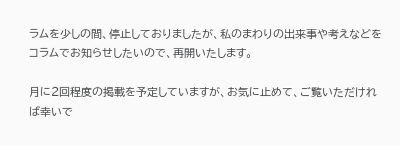ラムを少しの間、停止しておりましたが、私のまわりの出来事や考えなどをコラムでお知らせしたいので、再開いたします。

月に2回程度の掲載を予定していますが、お気に止めて、ご覧いただければ幸いで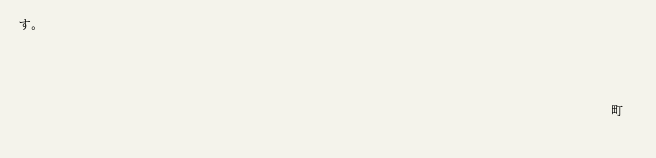す。



                                                                                                                                                    町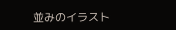並みのイラスト